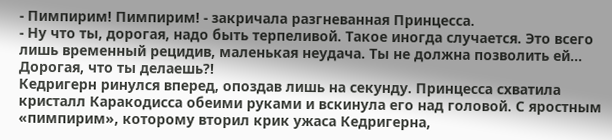- Пимпирим! Пимпирим! - закричала разгневанная Принцесса.
- Ну что ты, дорогая, надо быть терпеливой. Такое иногда случается. Это всего лишь временный рецидив, маленькая неудача. Ты не должна позволить ей… Дорогая, что ты делаешь?!
Кедригерн ринулся вперед, опоздав лишь на секунду. Принцесса схватила кристалл Каракодисса обеими руками и вскинула его над головой. С яростным «пимпирим», которому вторил крик ужаса Кедригерна,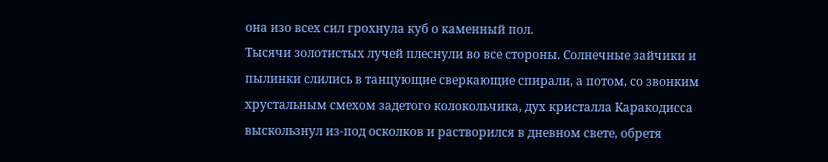она изо всех сил грохнула куб о каменный пол.
Тысячи золотистых лучей плеснули во все стороны. Солнечные зайчики и пылинки слились в танцующие сверкающие спирали, а потом, со звонким хрустальным смехом задетого колокольчика, дух кристалла Каракодисса выскользнул из-под осколков и растворился в дневном свете, обретя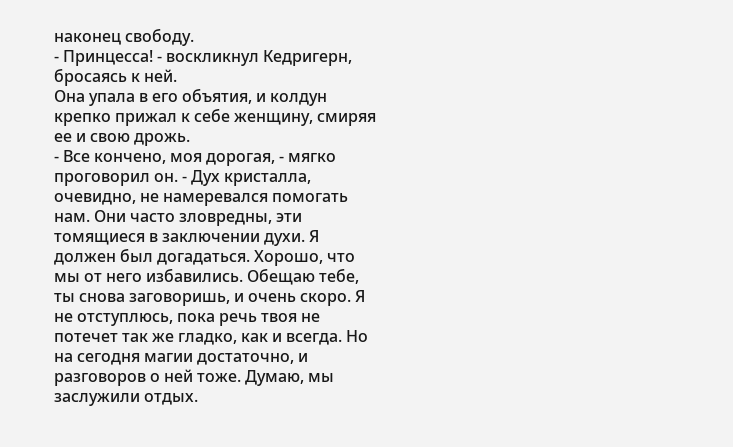наконец свободу.
- Принцесса! - воскликнул Кедригерн, бросаясь к ней.
Она упала в его объятия, и колдун крепко прижал к себе женщину, смиряя ее и свою дрожь.
- Все кончено, моя дорогая, - мягко проговорил он. - Дух кристалла, очевидно, не намеревался помогать нам. Они часто зловредны, эти томящиеся в заключении духи. Я должен был догадаться. Хорошо, что мы от него избавились. Обещаю тебе, ты снова заговоришь, и очень скоро. Я не отступлюсь, пока речь твоя не потечет так же гладко, как и всегда. Но на сегодня магии достаточно, и разговоров о ней тоже. Думаю, мы заслужили отдых.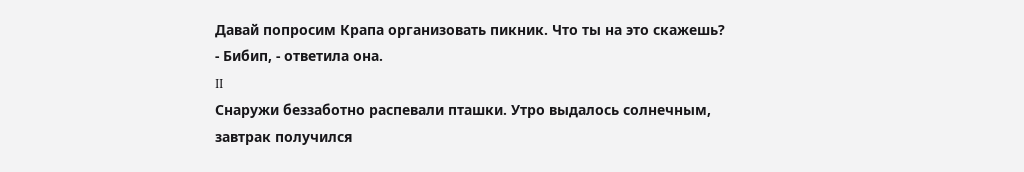Давай попросим Крапа организовать пикник. Что ты на это скажешь?
- Бибип, - ответила она.
II
Снаружи беззаботно распевали пташки. Утро выдалось солнечным, завтрак получился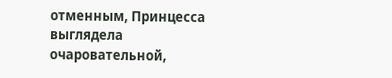отменным, Принцесса выглядела очаровательной,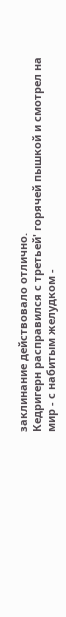заклинание действовало отлично.
Кедригерн расправился с третьей' горячей пышкой и смотрел на мир - с набитым желудком -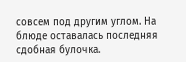совсем под другим углом. На блюде оставалась последняя сдобная булочка.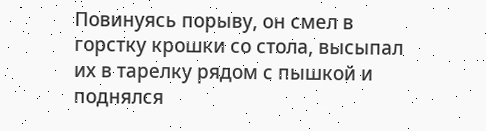Повинуясь порыву, он смел в горстку крошки со стола, высыпал их в тарелку рядом с пышкой и поднялся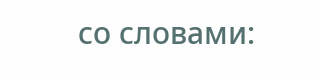со словами: